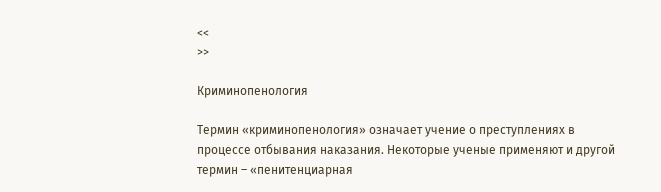<<
>>

Криминопенология

Термин «криминопенология» означает учение о преступлениях в процессе отбывания наказания. Некоторые ученые применяют и другой термин – «пенитенциарная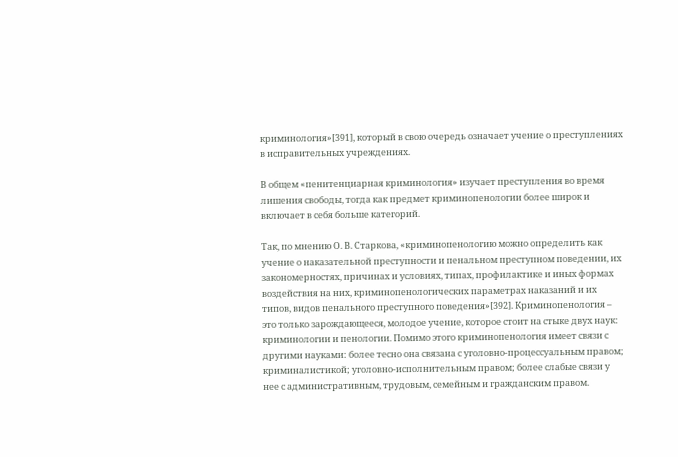криминология»[391], который в свою очередь означает учение о преступлениях в исправительных учреждениях.

В общем «пенитенциарная криминология» изучает преступления во время лишения свободы, тогда как предмет криминопенологии более широк и включает в себя больше категорий.

Так, по мнению О. В. Старкова, «криминопенологию можно определить как учение о наказательной преступности и пенальном преступном поведении, их закономерностях, причинах и условиях, типах, профилактике и иных формах воздействия на них, криминопенологических параметрах наказаний и их типов, видов пенального преступного поведения»[392]. Криминопенология – это только зарождающееся, молодое учение, которое стоит на стыке двух наук: криминологии и пенологии. Помимо этого криминопенология имеет связи с другими науками: более тесно она связана с уголовно-процессуальным правом; криминалистикой; уголовно-исполнительным правом; более слабые связи у нее с административным, трудовым, семейным и гражданским правом.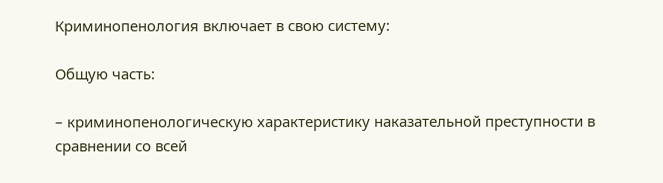Криминопенология включает в свою систему:

Общую часть:

– криминопенологическую характеристику наказательной преступности в сравнении со всей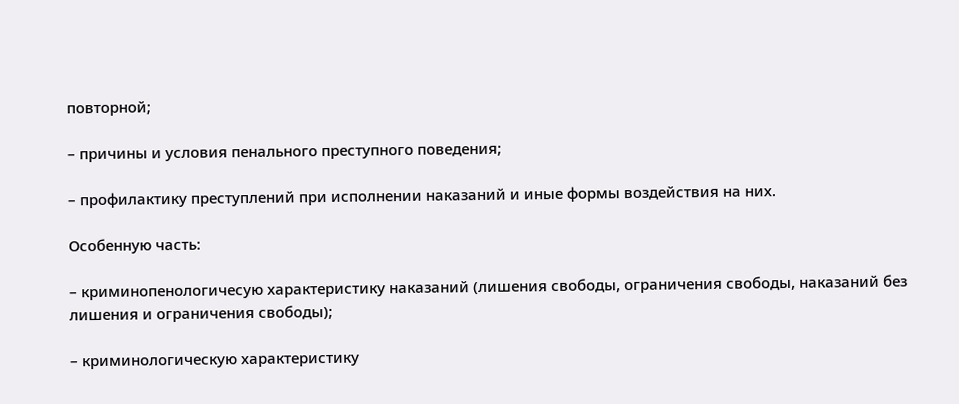повторной;

– причины и условия пенального преступного поведения;

– профилактику преступлений при исполнении наказаний и иные формы воздействия на них.

Особенную часть:

– криминопенологичесую характеристику наказаний (лишения свободы, ограничения свободы, наказаний без лишения и ограничения свободы);

– криминологическую характеристику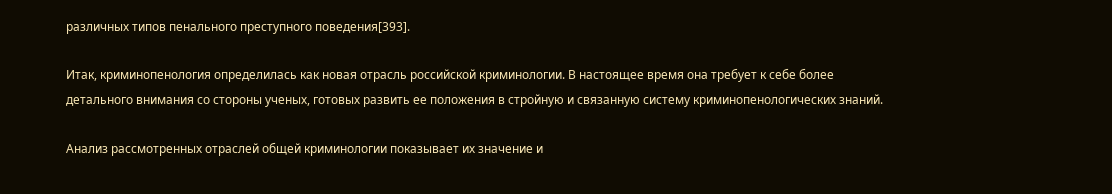различных типов пенального преступного поведения[393].

Итак, криминопенология определилась как новая отрасль российской криминологии. В настоящее время она требует к себе более детального внимания со стороны ученых, готовых развить ее положения в стройную и связанную систему криминопенологических знаний.

Анализ рассмотренных отраслей общей криминологии показывает их значение и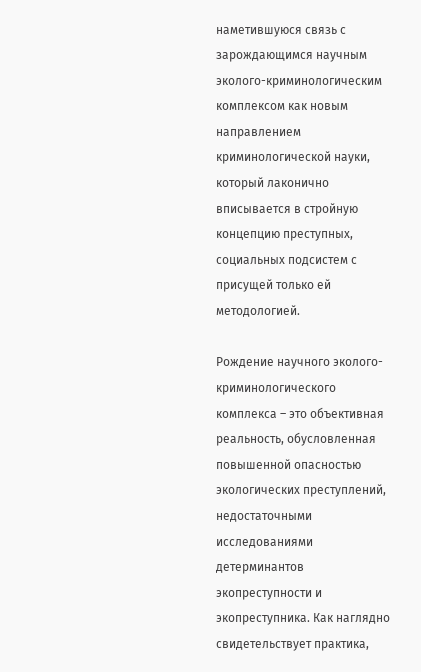наметившуюся связь с зарождающимся научным эколого-криминологическим комплексом как новым направлением криминологической науки, который лаконично вписывается в стройную концепцию преступных, социальных подсистем с присущей только ей методологией.

Рождение научного эколого-криминологического комплекса – это объективная реальность, обусловленная повышенной опасностью экологических преступлений, недостаточными исследованиями детерминантов экопреступности и экопреступника. Как наглядно свидетельствует практика,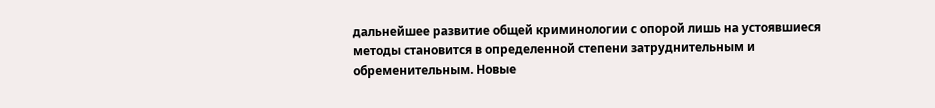дальнейшее развитие общей криминологии с опорой лишь на устоявшиеся методы становится в определенной степени затруднительным и обременительным. Новые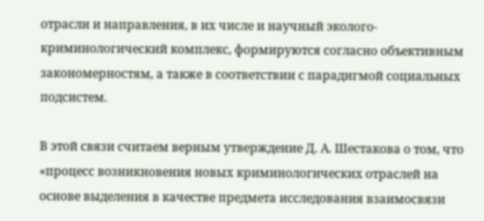отрасли и направления, в их числе и научный эколого-криминологический комплекс, формируются согласно объективным закономерностям, а также в соответствии с парадигмой социальных подсистем.

В этой связи считаем верным утверждение Д. А. Шестакова о том, что «процесс возникновения новых криминологических отраслей на основе выделения в качестве предмета исследования взаимосвязи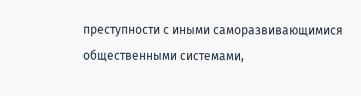преступности с иными саморазвивающимися общественными системами,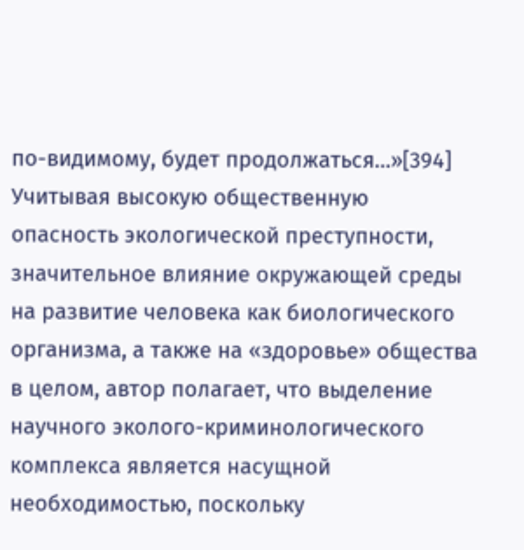по-видимому, будет продолжаться…»[394] Учитывая высокую общественную опасность экологической преступности, значительное влияние окружающей среды на развитие человека как биологического организма, а также на «здоровье» общества в целом, автор полагает, что выделение научного эколого-криминологического комплекса является насущной необходимостью, поскольку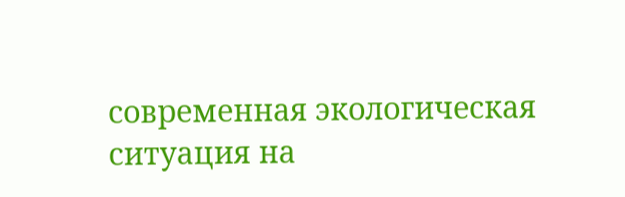современная экологическая ситуация на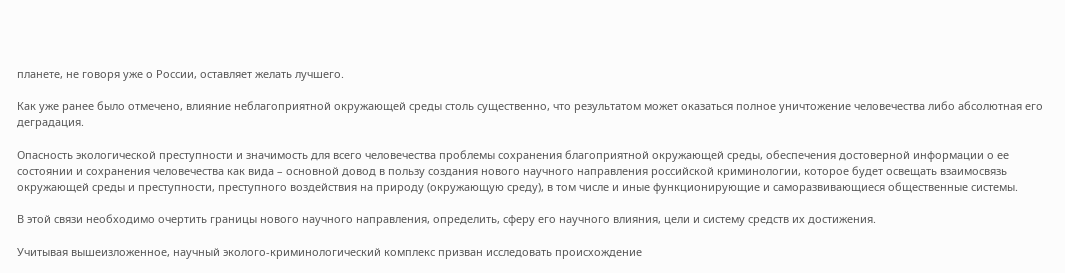планете, не говоря уже о России, оставляет желать лучшего.

Как уже ранее было отмечено, влияние неблагоприятной окружающей среды столь существенно, что результатом может оказаться полное уничтожение человечества либо абсолютная его деградация.

Опасность экологической преступности и значимость для всего человечества проблемы сохранения благоприятной окружающей среды, обеспечения достоверной информации о ее состоянии и сохранения человечества как вида – основной довод в пользу создания нового научного направления российской криминологии, которое будет освещать взаимосвязь окружающей среды и преступности, преступного воздействия на природу (окружающую среду), в том числе и иные функционирующие и саморазвивающиеся общественные системы.

В этой связи необходимо очертить границы нового научного направления, определить, сферу его научного влияния, цели и систему средств их достижения.

Учитывая вышеизложенное, научный эколого-криминологический комплекс призван исследовать происхождение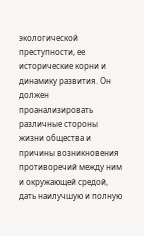экологической преступности, ее исторические корни и динамику развития. Он должен проанализировать различные стороны жизни общества и причины возникновения противоречий между ним и окружающей средой, дать наилучшую и полную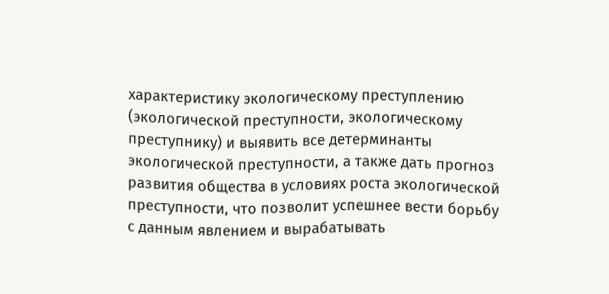характеристику экологическому преступлению (экологической преступности, экологическому преступнику) и выявить все детерминанты экологической преступности, а также дать прогноз развития общества в условиях роста экологической преступности, что позволит успешнее вести борьбу с данным явлением и вырабатывать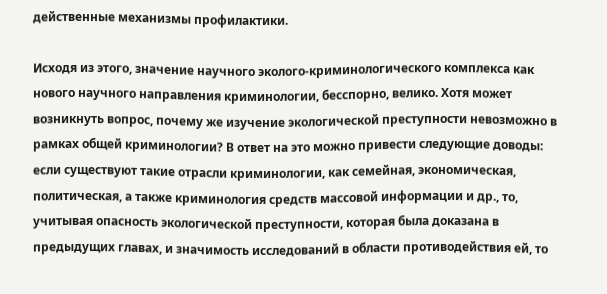действенные механизмы профилактики.

Исходя из этого, значение научного эколого-криминологического комплекса как нового научного направления криминологии, бесспорно, велико. Хотя может возникнуть вопрос, почему же изучение экологической преступности невозможно в рамках общей криминологии? В ответ на это можно привести следующие доводы: если существуют такие отрасли криминологии, как семейная, экономическая, политическая, а также криминология средств массовой информации и др., то, учитывая опасность экологической преступности, которая была доказана в предыдущих главах, и значимость исследований в области противодействия ей, то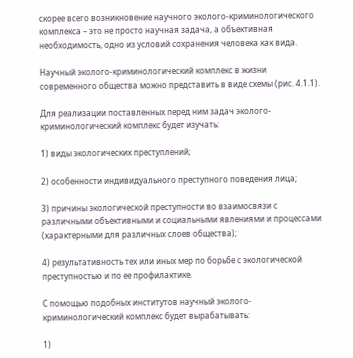скорее всего возникновение научного эколого-криминологического комплекса – это не просто научная задача, а объективная необходимость, одно из условий сохранения человека как вида.

Научный эколого-криминологический комплекс в жизни современного общества можно представить в виде схемы (рис. 4.1.1).

Для реализации поставленных перед ним задач эколого-криминологический комплекс будет изучать:

1) виды экологических преступлений;

2) особенности индивидуального преступного поведения лица;

3) причины экологической преступности во взаимосвязи с различными объективными и социальными явлениями и процессами (характерными для различных слоев общества);

4) результативность тех или иных мер по борьбе с экологической преступностью и по ее профилактике.

С помощью подобных институтов научный эколого-криминологический комплекс будет вырабатывать:

1)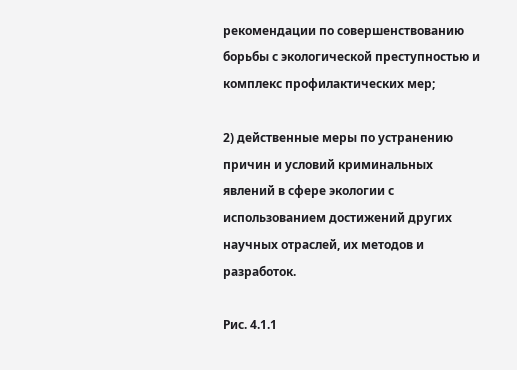рекомендации по совершенствованию борьбы с экологической преступностью и комплекс профилактических мер;

2) действенные меры по устранению причин и условий криминальных явлений в сфере экологии с использованием достижений других научных отраслей, их методов и разработок.

Рис. 4.1.1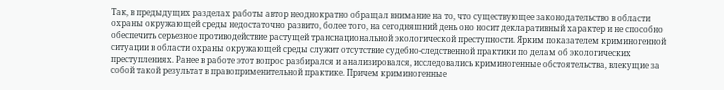Так, в предыдущих разделах работы автор неоднократно обращал внимание на то, что существующее законодательство в области охраны окружающей среды недостаточно развито, более того, на сегодняшний день оно носит декларативный характер и не способно обеспечить серьезное противодействие растущей транснациональной экологической преступности. Ярким показателем криминогенной ситуации в области охраны окружающей среды служит отсутствие судебно-следственной практики по делам об экологических преступлениях. Ранее в работе этот вопрос разбирался и анализировался, исследовались криминогенные обстоятельства, влекущие за собой такой результат в правоприменительной практике. Причем криминогенные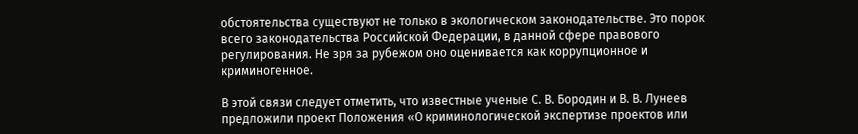обстоятельства существуют не только в экологическом законодательстве. Это порок всего законодательства Российской Федерации, в данной сфере правового регулирования. Не зря за рубежом оно оценивается как коррупционное и криминогенное.

В этой связи следует отметить, что известные ученые С. В. Бородин и В. В. Лунеев предложили проект Положения «О криминологической экспертизе проектов или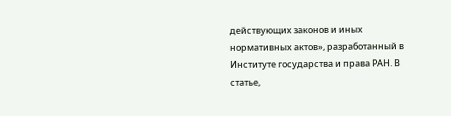действующих законов и иных нормативных актов», разработанный в Институте государства и права РАН. В статье,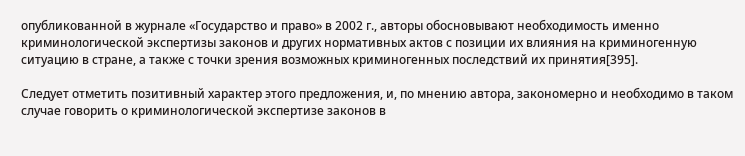опубликованной в журнале «Государство и право» в 2002 г., авторы обосновывают необходимость именно криминологической экспертизы законов и других нормативных актов с позиции их влияния на криминогенную ситуацию в стране, а также с точки зрения возможных криминогенных последствий их принятия[395].

Следует отметить позитивный характер этого предложения, и, по мнению автора, закономерно и необходимо в таком случае говорить о криминологической экспертизе законов в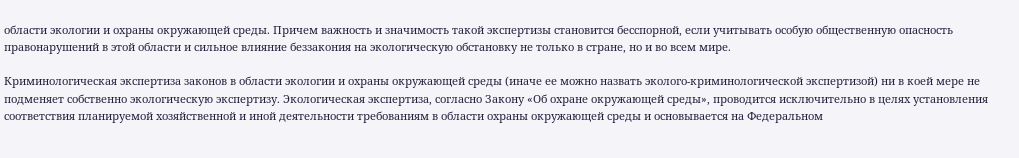области экологии и охраны окружающей среды. Причем важность и значимость такой экспертизы становится бесспорной, если учитывать особую общественную опасность правонарушений в этой области и сильное влияние беззакония на экологическую обстановку не только в стране, но и во всем мире.

Криминологическая экспертиза законов в области экологии и охраны окружающей среды (иначе ее можно назвать эколого-криминологической экспертизой) ни в коей мере не подменяет собственно экологическую экспертизу. Экологическая экспертиза, согласно Закону «Об охране окружающей среды», проводится исключительно в целях установления соответствия планируемой хозяйственной и иной деятельности требованиям в области охраны окружающей среды и основывается на Федеральном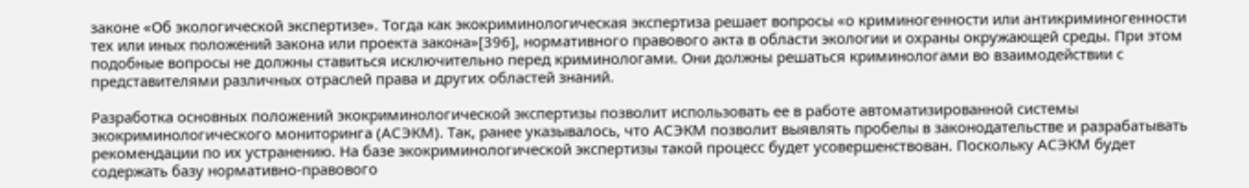законе «Об экологической экспертизе». Тогда как экокриминологическая экспертиза решает вопросы «о криминогенности или антикриминогенности тех или иных положений закона или проекта закона»[396], нормативного правового акта в области экологии и охраны окружающей среды. При этом подобные вопросы не должны ставиться исключительно перед криминологами. Они должны решаться криминологами во взаимодействии с представителями различных отраслей права и других областей знаний.

Разработка основных положений экокриминологической экспертизы позволит использовать ее в работе автоматизированной системы экокриминологического мониторинга (АСЭКМ). Так, ранее указывалось, что АСЭКМ позволит выявлять пробелы в законодательстве и разрабатывать рекомендации по их устранению. На базе экокриминологической экспертизы такой процесс будет усовершенствован. Поскольку АСЭКМ будет содержать базу нормативно-правового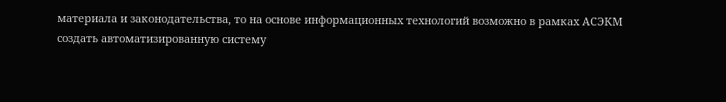материала и законодательства, то на основе информационных технологий возможно в рамках АСЭКМ создать автоматизированную систему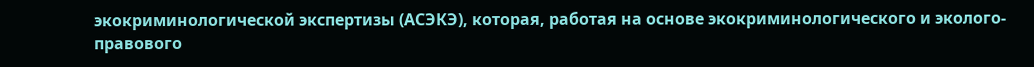экокриминологической экспертизы (АСЭКЭ), которая, работая на основе экокриминологического и эколого-правового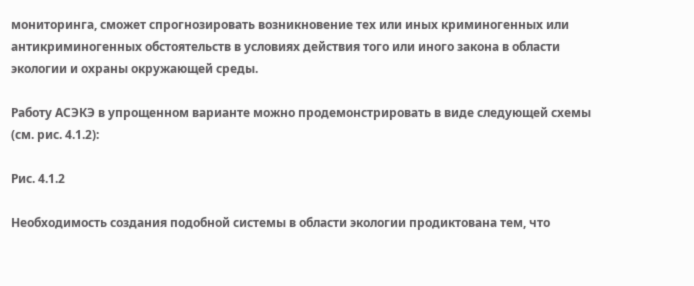мониторинга, сможет спрогнозировать возникновение тех или иных криминогенных или антикриминогенных обстоятельств в условиях действия того или иного закона в области экологии и охраны окружающей среды.

Работу АСЭКЭ в упрощенном варианте можно продемонстрировать в виде следующей схемы (см. рис. 4.1.2):

Рис. 4.1.2

Необходимость создания подобной системы в области экологии продиктована тем, что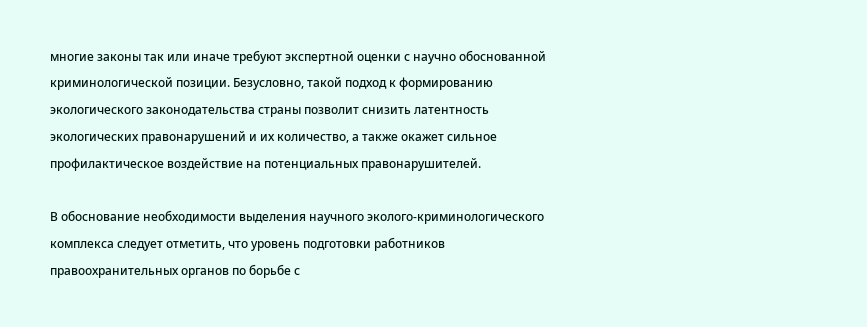многие законы так или иначе требуют экспертной оценки с научно обоснованной криминологической позиции. Безусловно, такой подход к формированию экологического законодательства страны позволит снизить латентность экологических правонарушений и их количество, а также окажет сильное профилактическое воздействие на потенциальных правонарушителей.

В обоснование необходимости выделения научного эколого-криминологического комплекса следует отметить, что уровень подготовки работников правоохранительных органов по борьбе с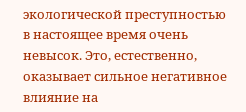экологической преступностью в настоящее время очень невысок. Это, естественно, оказывает сильное негативное влияние на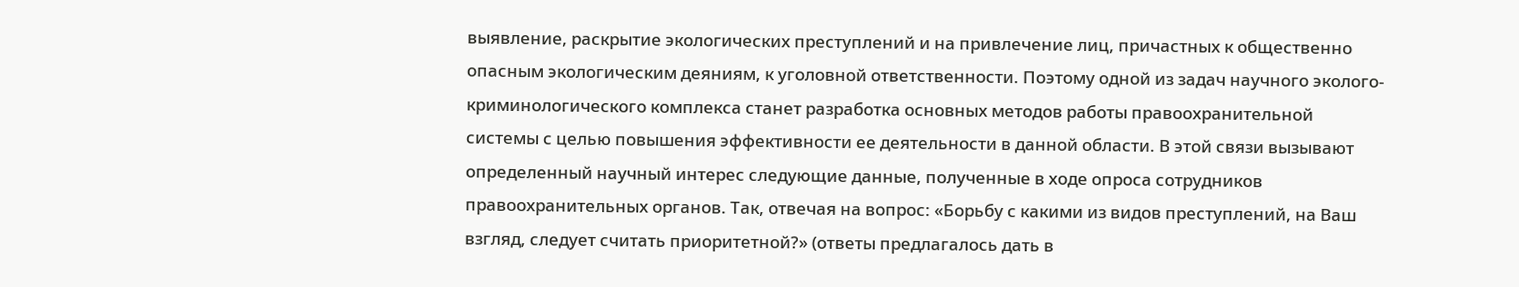выявление, раскрытие экологических преступлений и на привлечение лиц, причастных к общественно опасным экологическим деяниям, к уголовной ответственности. Поэтому одной из задач научного эколого-криминологического комплекса станет разработка основных методов работы правоохранительной системы с целью повышения эффективности ее деятельности в данной области. В этой связи вызывают определенный научный интерес следующие данные, полученные в ходе опроса сотрудников правоохранительных органов. Так, отвечая на вопрос: «Борьбу с какими из видов преступлений, на Ваш взгляд, следует считать приоритетной?» (ответы предлагалось дать в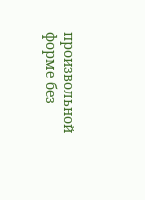произвольной форме без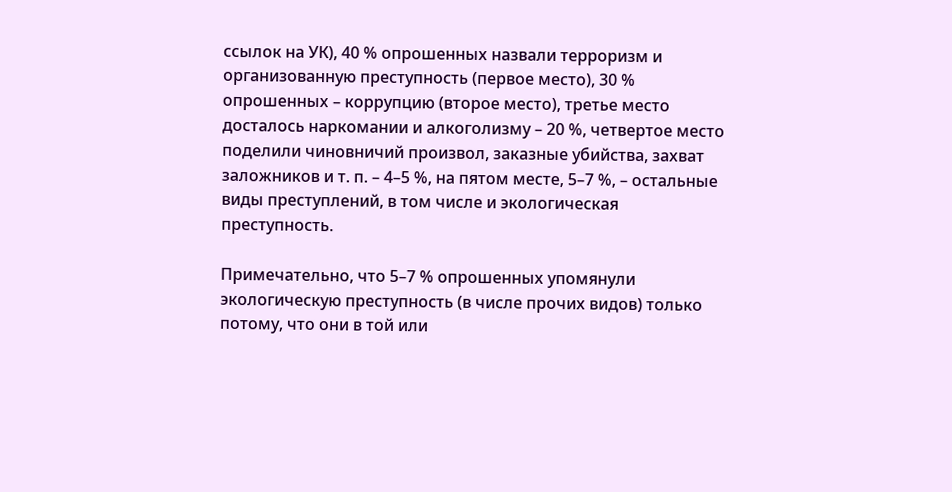ссылок на УК), 40 % опрошенных назвали терроризм и организованную преступность (первое место), 30 % опрошенных – коррупцию (второе место), третье место досталось наркомании и алкоголизму – 20 %, четвертое место поделили чиновничий произвол, заказные убийства, захват заложников и т. п. – 4–5 %, на пятом месте, 5–7 %, – остальные виды преступлений, в том числе и экологическая преступность.

Примечательно, что 5–7 % опрошенных упомянули экологическую преступность (в числе прочих видов) только потому, что они в той или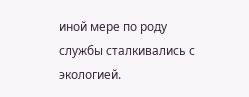иной мере по роду службы сталкивались с экологией.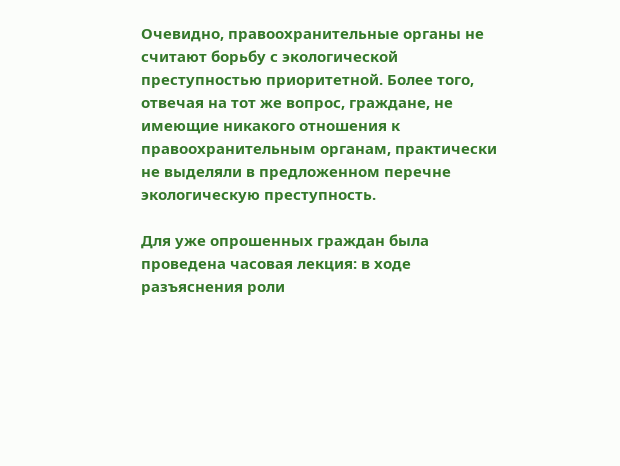Очевидно, правоохранительные органы не считают борьбу с экологической преступностью приоритетной. Более того, отвечая на тот же вопрос, граждане, не имеющие никакого отношения к правоохранительным органам, практически не выделяли в предложенном перечне экологическую преступность.

Для уже опрошенных граждан была проведена часовая лекция: в ходе разъяснения роли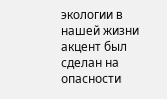экологии в нашей жизни акцент был сделан на опасности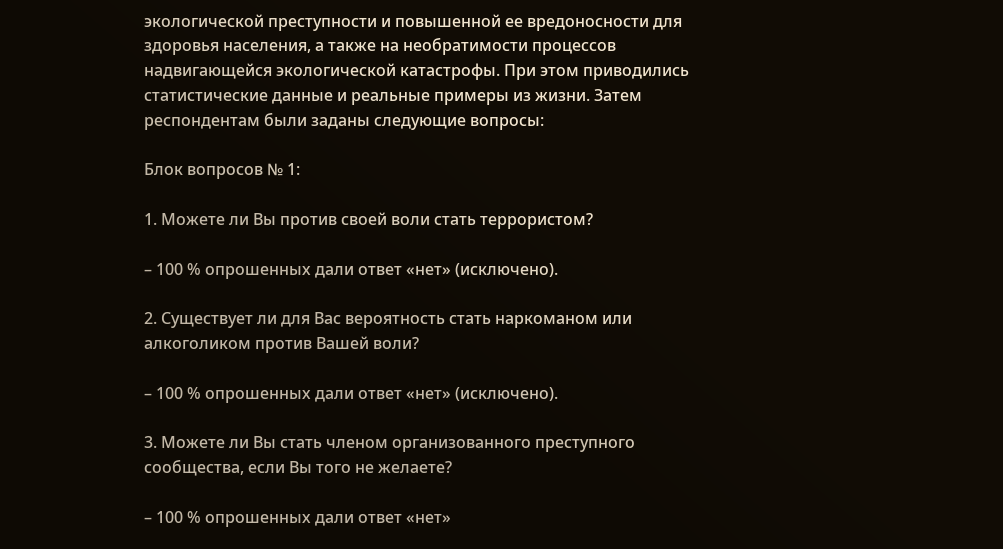экологической преступности и повышенной ее вредоносности для здоровья населения, а также на необратимости процессов надвигающейся экологической катастрофы. При этом приводились статистические данные и реальные примеры из жизни. Затем респондентам были заданы следующие вопросы:

Блок вопросов № 1:

1. Можете ли Вы против своей воли стать террористом?

– 100 % опрошенных дали ответ «нет» (исключено).

2. Существует ли для Вас вероятность стать наркоманом или алкоголиком против Вашей воли?

– 100 % опрошенных дали ответ «нет» (исключено).

3. Можете ли Вы стать членом организованного преступного сообщества, если Вы того не желаете?

– 100 % опрошенных дали ответ «нет»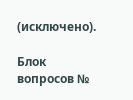(исключено).

Блок вопросов №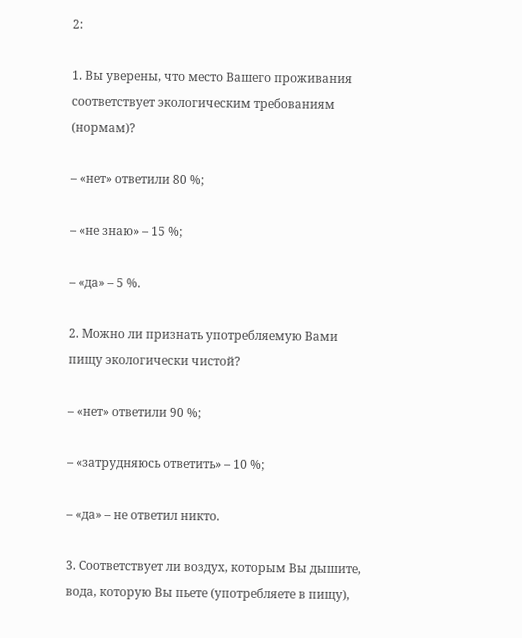2:

1. Вы уверены, что место Вашего проживания соответствует экологическим требованиям (нормам)?

– «нет» ответили 80 %;

– «не знаю» – 15 %;

– «да» – 5 %.

2. Можно ли признать употребляемую Вами пищу экологически чистой?

– «нет» ответили 90 %;

– «затрудняюсь ответить» – 10 %;

– «да» – не ответил никто.

3. Соответствует ли воздух, которым Вы дышите, вода, которую Вы пьете (употребляете в пищу),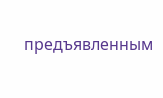предъявленным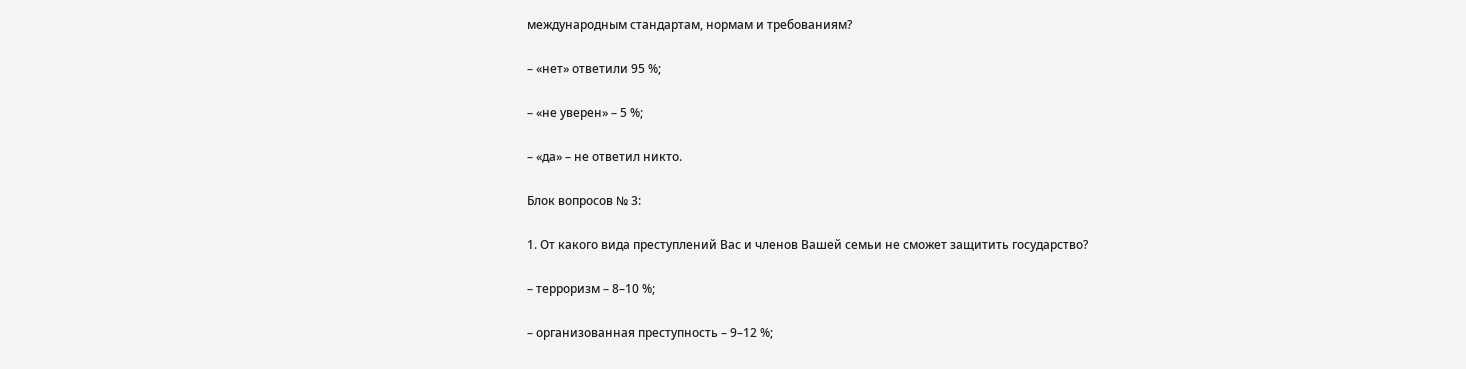международным стандартам, нормам и требованиям?

– «нет» ответили 95 %;

– «не уверен» – 5 %;

– «да» – не ответил никто.

Блок вопросов № 3:

1. От какого вида преступлений Вас и членов Вашей семьи не сможет защитить государство?

– терроризм – 8–10 %;

– организованная преступность – 9–12 %;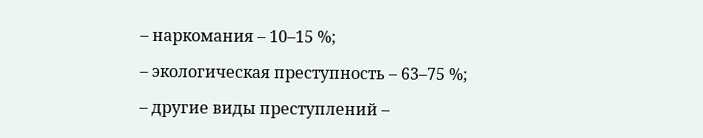– наркомания – 10–15 %;

– экологическая преступность – 63–75 %;

– другие виды преступлений –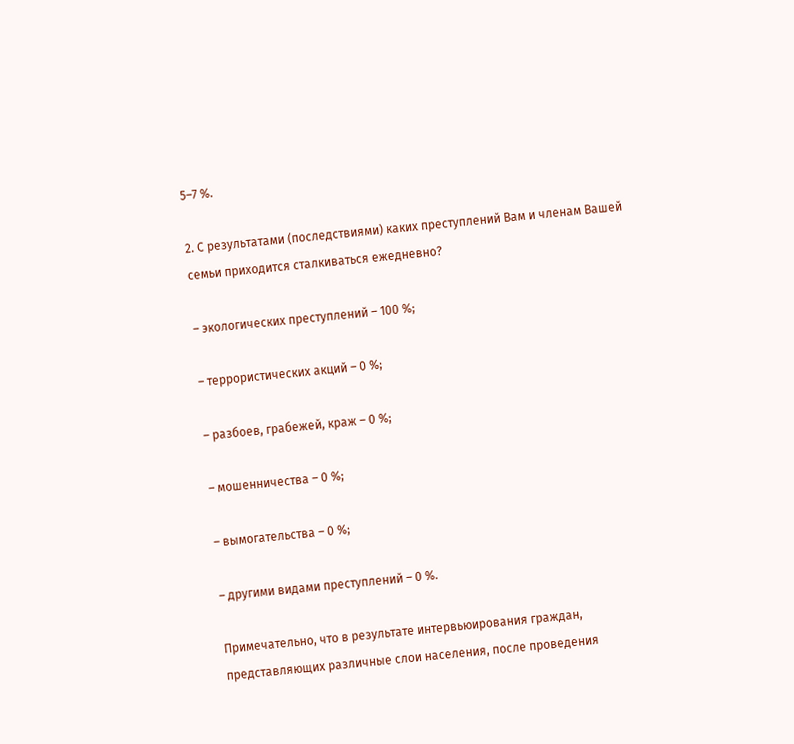5–7 %.

2. С результатами (последствиями) каких преступлений Вам и членам Вашей семьи приходится сталкиваться ежедневно?

– экологических преступлений – 100 %;

– террористических акций – 0 %;

– разбоев, грабежей, краж – 0 %;

– мошенничества – 0 %;

– вымогательства – 0 %;

– другими видами преступлений – 0 %.

Примечательно, что в результате интервьюирования граждан, представляющих различные слои населения, после проведения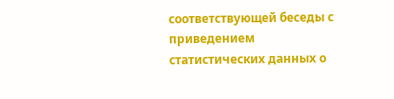соответствующей беседы с приведением статистических данных о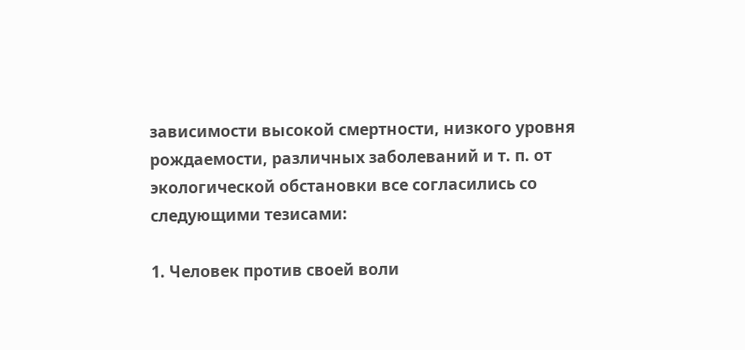зависимости высокой смертности, низкого уровня рождаемости, различных заболеваний и т. п. от экологической обстановки все согласились со следующими тезисами:

1. Человек против своей воли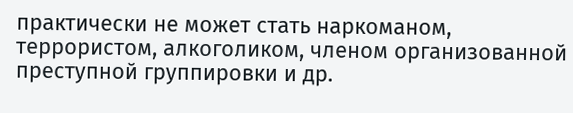практически не может стать наркоманом, террористом, алкоголиком, членом организованной преступной группировки и др.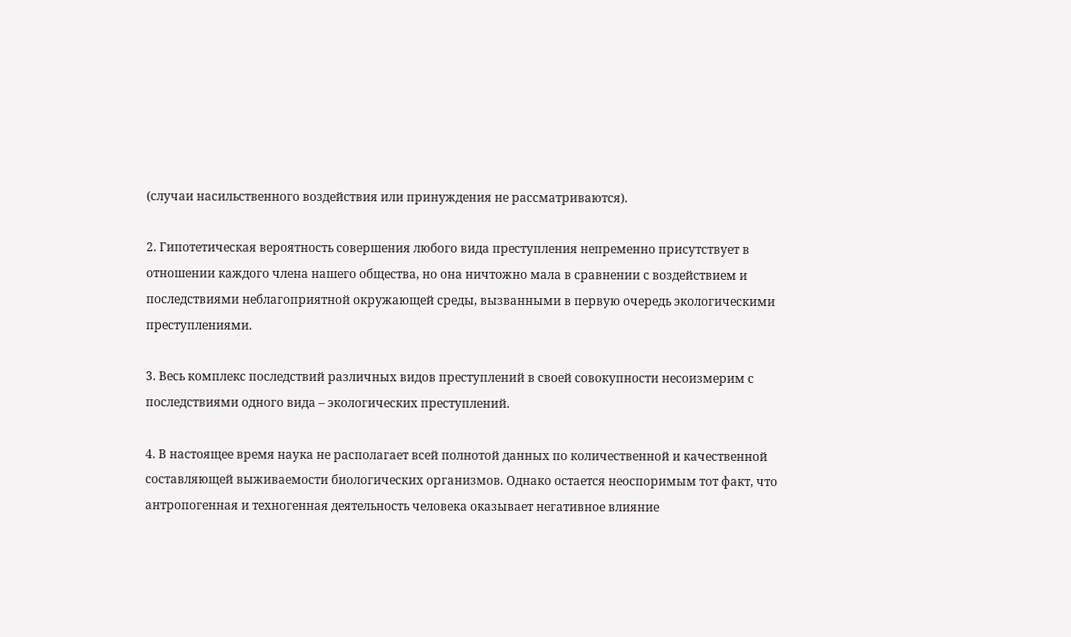(случаи насильственного воздействия или принуждения не рассматриваются).

2. Гипотетическая вероятность совершения любого вида преступления непременно присутствует в отношении каждого члена нашего общества, но она ничтожно мала в сравнении с воздействием и последствиями неблагоприятной окружающей среды, вызванными в первую очередь экологическими преступлениями.

3. Весь комплекс последствий различных видов преступлений в своей совокупности несоизмерим с последствиями одного вида – экологических преступлений.

4. В настоящее время наука не располагает всей полнотой данных по количественной и качественной составляющей выживаемости биологических организмов. Однако остается неоспоримым тот факт, что антропогенная и техногенная деятельность человека оказывает негативное влияние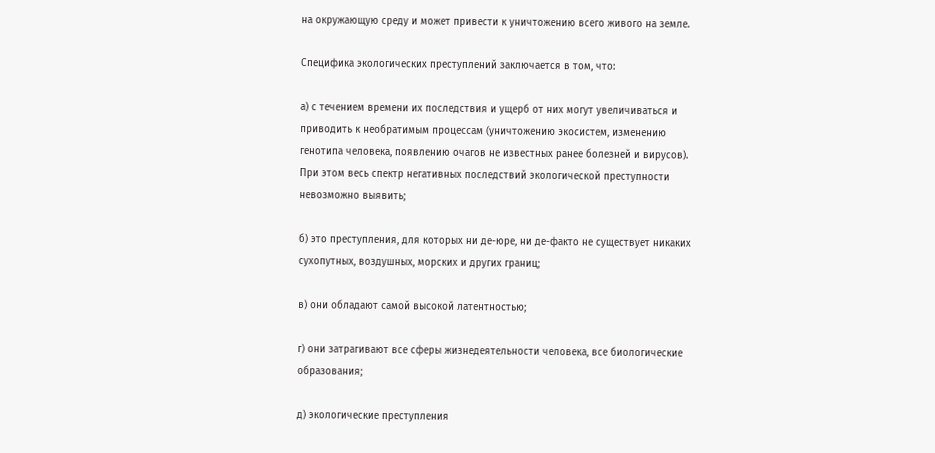на окружающую среду и может привести к уничтожению всего живого на земле.

Специфика экологических преступлений заключается в том, что:

а) с течением времени их последствия и ущерб от них могут увеличиваться и приводить к необратимым процессам (уничтожению экосистем, изменению генотипа человека, появлению очагов не известных ранее болезней и вирусов). При этом весь спектр негативных последствий экологической преступности невозможно выявить;

б) это преступления, для которых ни де-юре, ни де-факто не существует никаких сухопутных, воздушных, морских и других границ;

в) они обладают самой высокой латентностью;

г) они затрагивают все сферы жизнедеятельности человека, все биологические образования;

д) экологические преступления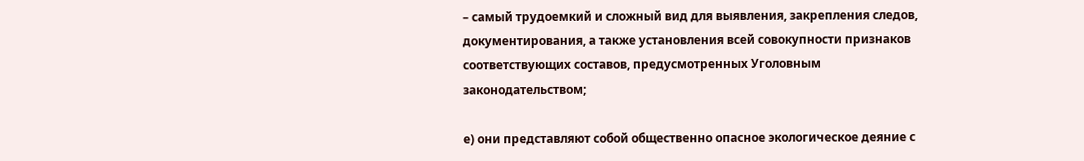– самый трудоемкий и сложный вид для выявления, закрепления следов, документирования, а также установления всей совокупности признаков соответствующих составов, предусмотренных Уголовным законодательством;

е) они представляют собой общественно опасное экологическое деяние с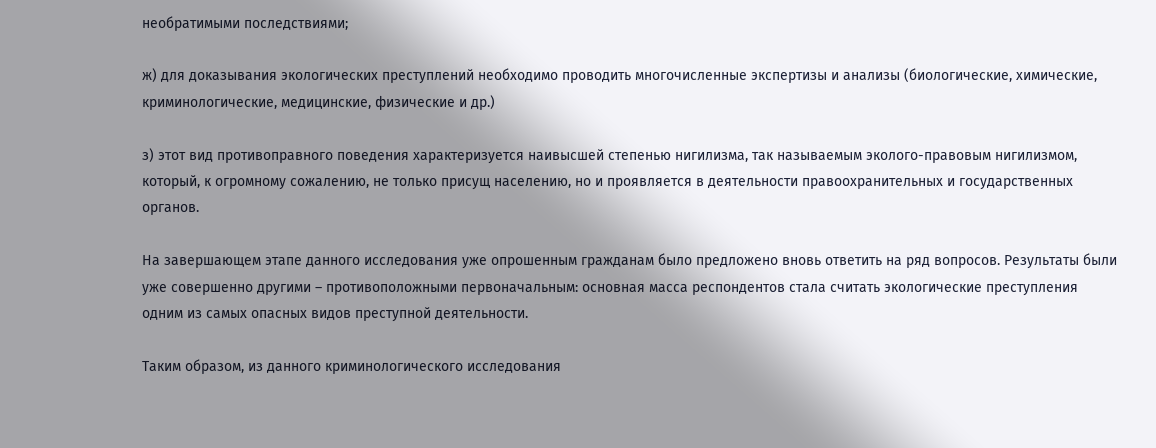необратимыми последствиями;

ж) для доказывания экологических преступлений необходимо проводить многочисленные экспертизы и анализы (биологические, химические, криминологические, медицинские, физические и др.)

з) этот вид противоправного поведения характеризуется наивысшей степенью нигилизма, так называемым эколого-правовым нигилизмом, который, к огромному сожалению, не только присущ населению, но и проявляется в деятельности правоохранительных и государственных органов.

На завершающем этапе данного исследования уже опрошенным гражданам было предложено вновь ответить на ряд вопросов. Результаты были уже совершенно другими – противоположными первоначальным: основная масса респондентов стала считать экологические преступления одним из самых опасных видов преступной деятельности.

Таким образом, из данного криминологического исследования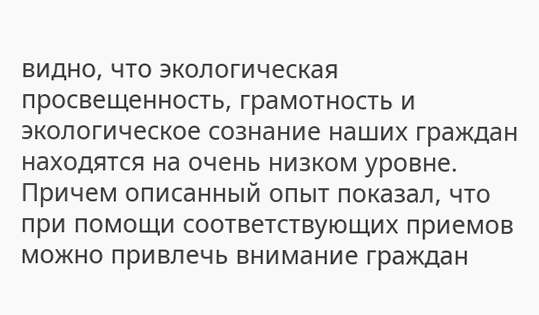видно, что экологическая просвещенность, грамотность и экологическое сознание наших граждан находятся на очень низком уровне. Причем описанный опыт показал, что при помощи соответствующих приемов можно привлечь внимание граждан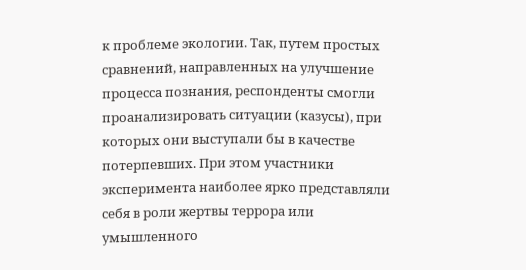к проблеме экологии. Так, путем простых сравнений, направленных на улучшение процесса познания, респонденты смогли проанализировать ситуации (казусы), при которых они выступали бы в качестве потерпевших. При этом участники эксперимента наиболее ярко представляли себя в роли жертвы террора или умышленного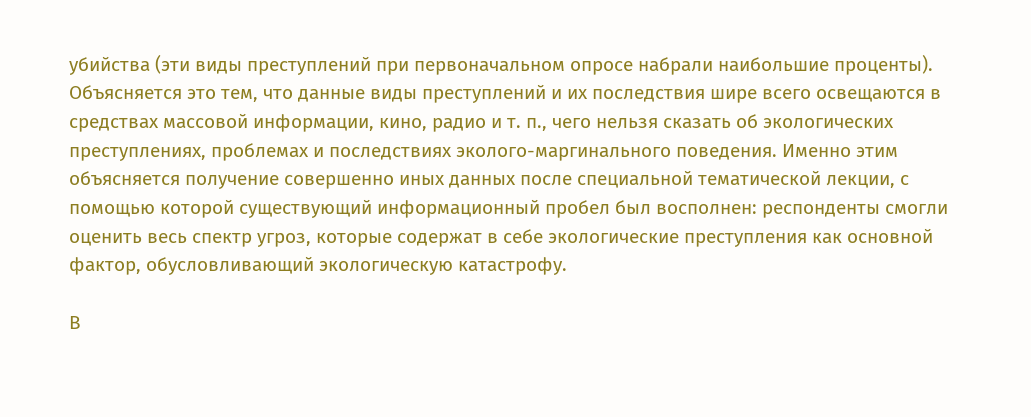убийства (эти виды преступлений при первоначальном опросе набрали наибольшие проценты). Объясняется это тем, что данные виды преступлений и их последствия шире всего освещаются в средствах массовой информации, кино, радио и т. п., чего нельзя сказать об экологических преступлениях, проблемах и последствиях эколого-маргинального поведения. Именно этим объясняется получение совершенно иных данных после специальной тематической лекции, с помощью которой существующий информационный пробел был восполнен: респонденты смогли оценить весь спектр угроз, которые содержат в себе экологические преступления как основной фактор, обусловливающий экологическую катастрофу.

В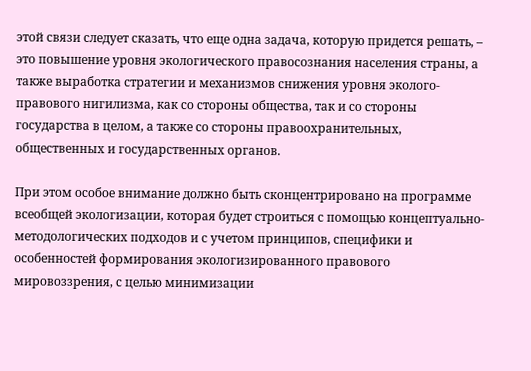этой связи следует сказать, что еще одна задача, которую придется решать, – это повышение уровня экологического правосознания населения страны, а также выработка стратегии и механизмов снижения уровня эколого-правового нигилизма, как со стороны общества, так и со стороны государства в целом, а также со стороны правоохранительных, общественных и государственных органов.

При этом особое внимание должно быть сконцентрировано на программе всеобщей экологизации, которая будет строиться с помощью концептуально-методологических подходов и с учетом принципов, специфики и особенностей формирования экологизированного правового мировоззрения, с целью минимизации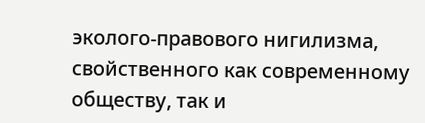эколого-правового нигилизма, свойственного как современному обществу, так и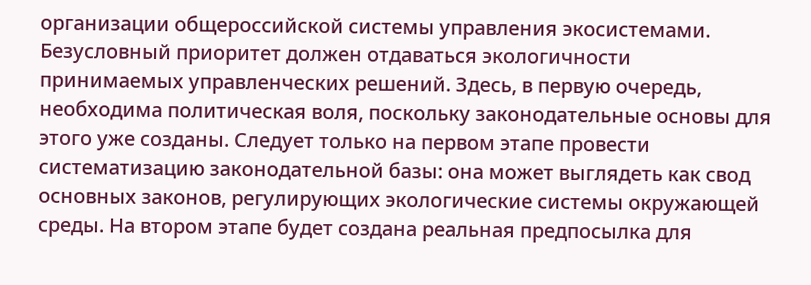организации общероссийской системы управления экосистемами. Безусловный приоритет должен отдаваться экологичности принимаемых управленческих решений. Здесь, в первую очередь, необходима политическая воля, поскольку законодательные основы для этого уже созданы. Следует только на первом этапе провести систематизацию законодательной базы: она может выглядеть как свод основных законов, регулирующих экологические системы окружающей среды. На втором этапе будет создана реальная предпосылка для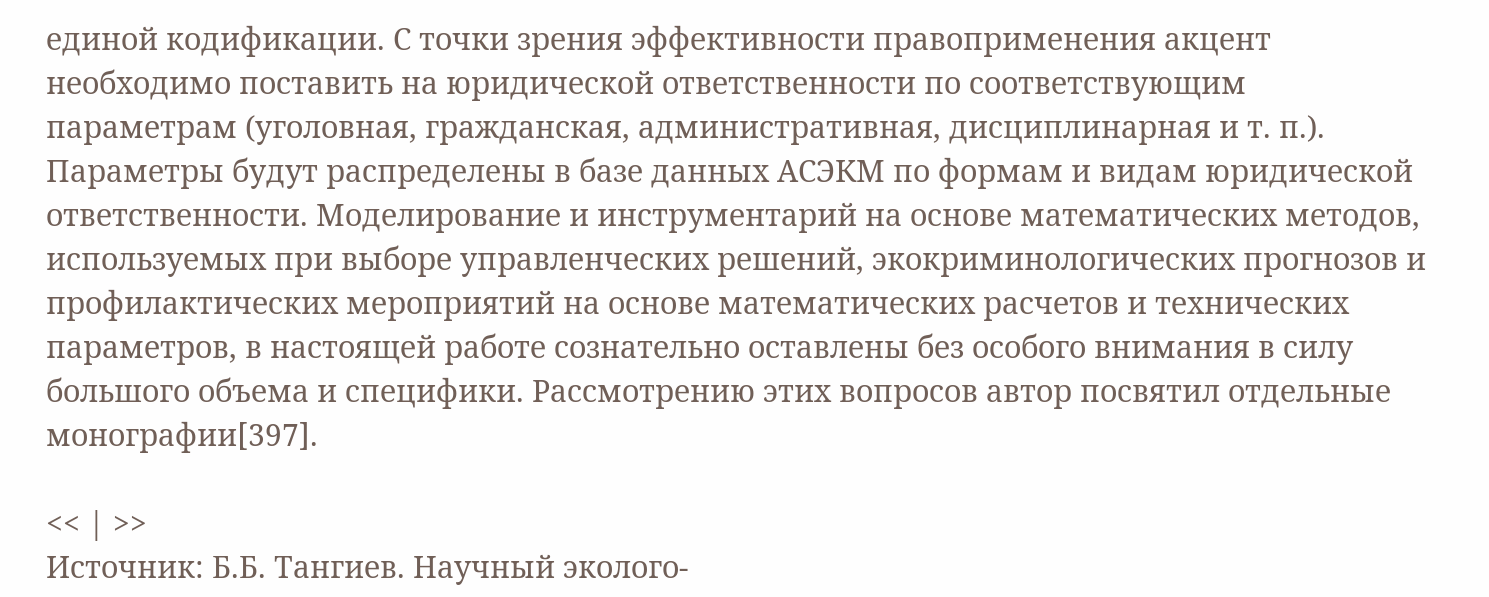единой кодификации. С точки зрения эффективности правоприменения акцент необходимо поставить на юридической ответственности по соответствующим параметрам (уголовная, гражданская, административная, дисциплинарная и т. п.). Параметры будут распределены в базе данных АСЭКМ по формам и видам юридической ответственности. Моделирование и инструментарий на основе математических методов, используемых при выборе управленческих решений, экокриминологических прогнозов и профилактических мероприятий на основе математических расчетов и технических параметров, в настоящей работе сознательно оставлены без особого внимания в силу большого объема и специфики. Рассмотрению этих вопросов автор посвятил отдельные монографии[397].

<< | >>
Источник: Б.Б. Тангиев. Научный эколого-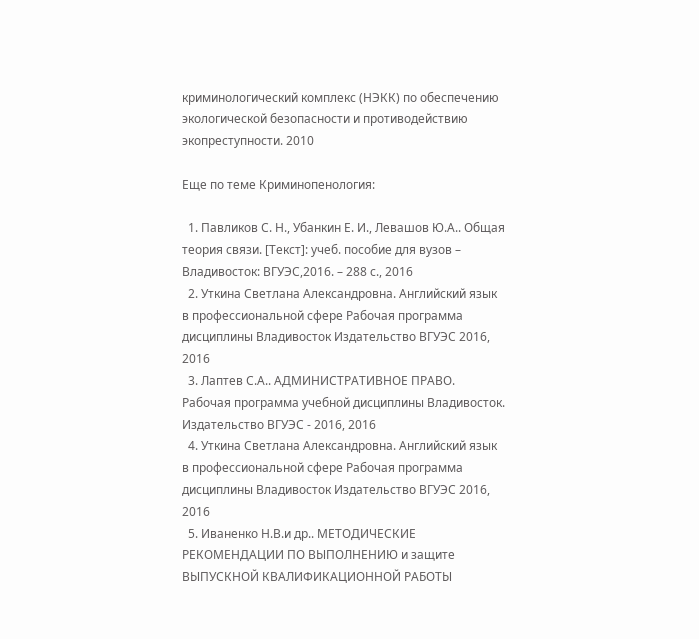криминологический комплекс (НЭКК) по обеспечению экологической безопасности и противодействию экопреступности. 2010

Еще по теме Криминопенология:

  1. Павликов С. Н., Убанкин Е. И., Левашов Ю.А.. Общая теория связи. [Текст]: учеб. пособие для вузов – Владивосток: ВГУЭС,2016. – 288 с., 2016
  2. Уткина Светлана Александровна. Английский язык в профессиональной сфере Рабочая программа дисциплины Владивосток Издательство ВГУЭС 2016, 2016
  3. Лаптев С.А.. АДМИНИСТРАТИВНОЕ ПРАВО. Рабочая программа учебной дисциплины Владивосток. Издательство ВГУЭС - 2016, 2016
  4. Уткина Светлана Александровна. Английский язык в профессиональной сфере Рабочая программа дисциплины Владивосток Издательство ВГУЭС 2016, 2016
  5. Иваненко Н.В.и др.. МЕТОДИЧЕСКИЕ РЕКОМЕНДАЦИИ ПО ВЫПОЛНЕНИЮ и защите ВЫПУСКНОЙ КВАЛИФИКАЦИОННОЙ РАБОТЫ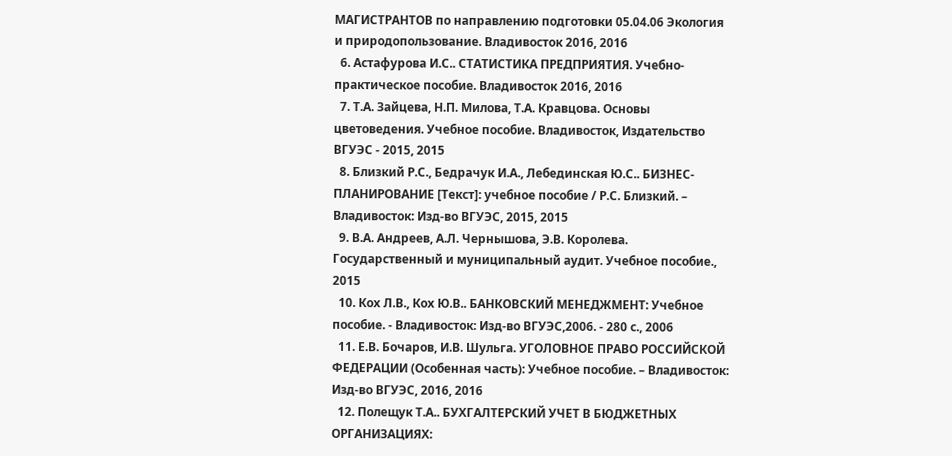МАГИСТРАНТОВ по направлению подготовки 05.04.06 Экология и природопользование. Владивосток 2016, 2016
  6. Астафурова И.С.. СТАТИСТИКА ПРЕДПРИЯТИЯ. Учебно-практическое пособие. Владивосток 2016, 2016
  7. Т.А. Зайцева, Н.П. Милова, Т.А. Кравцова. Основы цветоведения. Учебное пособие. Владивосток, Издательство ВГУЭС - 2015, 2015
  8. Близкий Р.С., Бедрачук И.А., Лебединская Ю.С.. БИЗНЕС-ПЛАНИРОВАНИЕ [Текст]: учебное пособие / Р.С. Близкий. – Владивосток: Изд-во ВГУЭС, 2015, 2015
  9. В.А. Андреев, А.Л. Чернышова, Э.В. Королева. Государственный и муниципальный аудит. Учебное пособие., 2015
  10. Кох Л.В., Кох Ю.В.. БАНКОВСКИЙ МЕНЕДЖМЕНТ: Учебное пособие. - Владивосток: Изд-во ВГУЭС,2006. - 280 с., 2006
  11. Е.В. Бочаров, И.В. Шульга. УГОЛОВНОЕ ПРАВО РОССИЙСКОЙ ФЕДЕРАЦИИ (Особенная часть): Учебное пособие. – Владивосток: Изд-во ВГУЭС, 2016, 2016
  12. Полещук Т.А.. БУХГАЛТЕРСКИЙ УЧЕТ В БЮДЖЕТНЫХ ОРГАНИЗАЦИЯХ: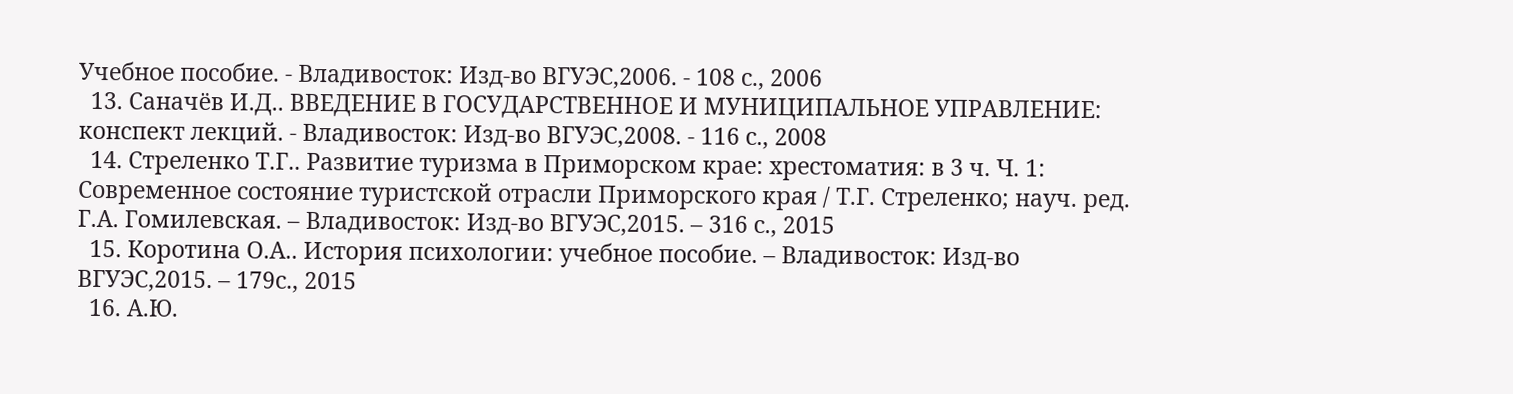Учебное пособие. - Владивосток: Изд-во ВГУЭС,2006. - 108 с., 2006
  13. Саначёв И.Д.. ВВЕДЕНИЕ В ГОСУДАРСТВЕННОЕ И МУНИЦИПАЛЬНОЕ УПРАВЛЕНИЕ: конспект лекций. - Владивосток: Изд-во ВГУЭС,2008. - 116 с., 2008
  14. Стреленко Т.Г.. Развитие туризма в Приморском крае: хрестоматия: в 3 ч. Ч. 1: Современное состояние туристской отрасли Приморского края / Т.Г. Стреленко; науч. ред. Г.А. Гомилевская. – Владивосток: Изд-во ВГУЭС,2015. – 316 с., 2015
  15. Коротина О.А.. История психологии: учебное пособие. – Владивосток: Изд-во ВГУЭС,2015. – 179с., 2015
  16. А.Ю.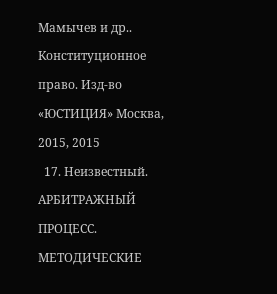Мамычев и др.. Конституционное право. Изд-во «ЮСТИЦИЯ» Москва, 2015, 2015
  17. Неизвестный. АРБИТРАЖНЫЙ ПРОЦЕСС. МЕТОДИЧЕСКИЕ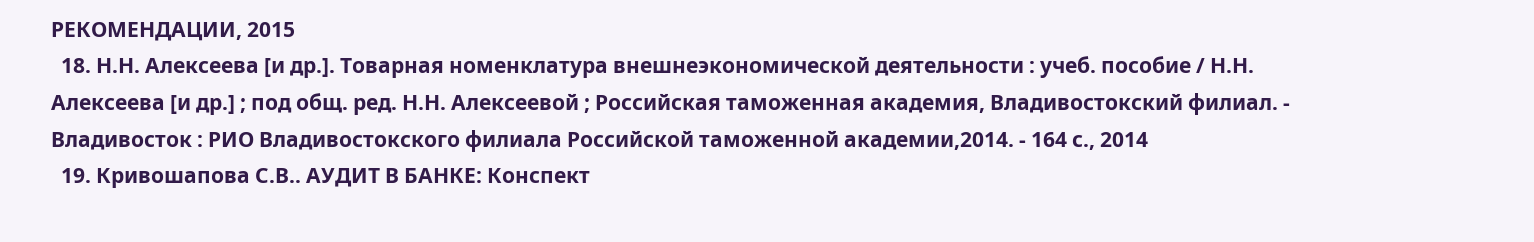РЕКОМЕНДАЦИИ, 2015
  18. Н.Н. Алексеева [и др.]. Товарная номенклатура внешнеэкономической деятельности : учеб. пособие / Н.Н. Алексеева [и др.] ; под общ. ред. Н.Н. Алексеевой ; Российская таможенная академия, Владивостокский филиал. - Владивосток : РИО Владивостокского филиала Российской таможенной академии,2014. - 164 с., 2014
  19. Кривошапова С.В.. АУДИТ В БАНКЕ: Конспект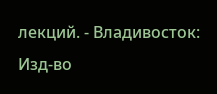лекций. - Владивосток: Изд-во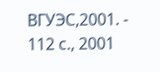ВГУЭС,2001. - 112 с., 2001